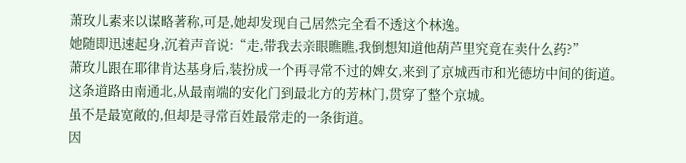萧玫儿素来以谋略著称,可是,她却发现自己居然完全看不透这个林逸。
她随即迅速起身,沉着声音说:“走,带我去亲眼瞧瞧,我倒想知道他葫芦里究竟在卖什么药?”
萧玫儿跟在耶律肯达基身后,装扮成一个再寻常不过的婢女,来到了京城西市和光德坊中间的街道。
这条道路由南通北,从最南端的安化门到最北方的芳林门,贯穿了整个京城。
虽不是最宽敞的,但却是寻常百姓最常走的一条街道。
因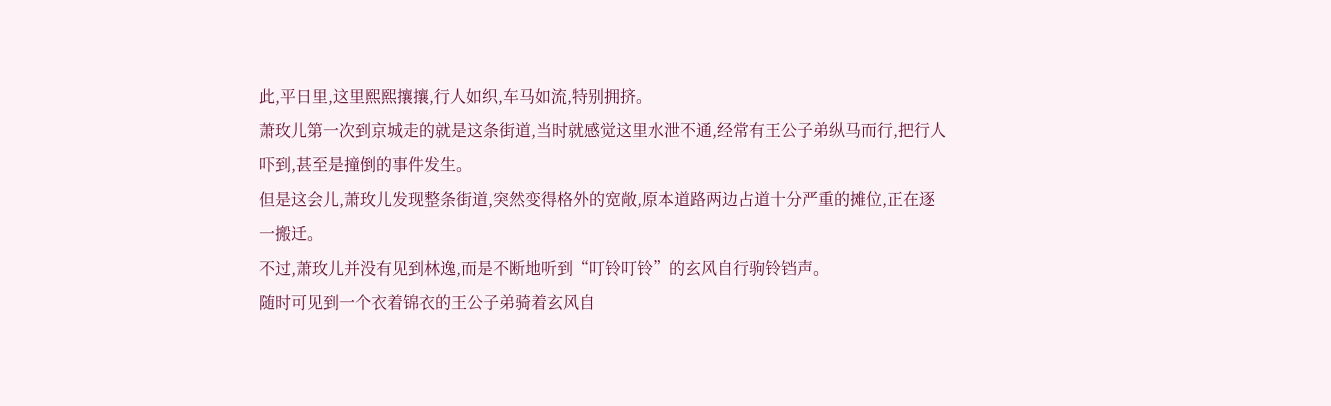此,平日里,这里熙熙攘攘,行人如织,车马如流,特别拥挤。
萧玫儿第一次到京城走的就是这条街道,当时就感觉这里水泄不通,经常有王公子弟纵马而行,把行人吓到,甚至是撞倒的事件发生。
但是这会儿,萧玫儿发现整条街道,突然变得格外的宽敞,原本道路两边占道十分严重的摊位,正在逐一搬迁。
不过,萧玫儿并没有见到林逸,而是不断地听到“叮铃叮铃”的玄风自行驹铃铛声。
随时可见到一个衣着锦衣的王公子弟骑着玄风自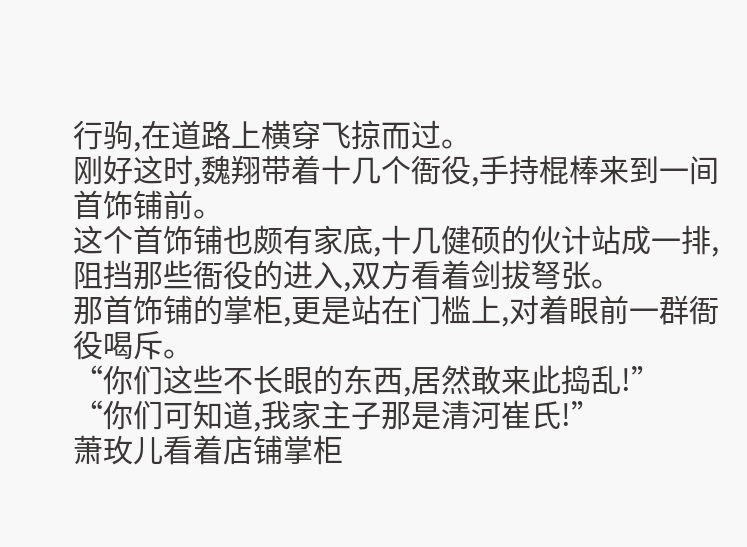行驹,在道路上横穿飞掠而过。
刚好这时,魏翔带着十几个衙役,手持棍棒来到一间首饰铺前。
这个首饰铺也颇有家底,十几健硕的伙计站成一排,阻挡那些衙役的进入,双方看着剑拔弩张。
那首饰铺的掌柜,更是站在门槛上,对着眼前一群衙役喝斥。
“你们这些不长眼的东西,居然敢来此捣乱!”
“你们可知道,我家主子那是清河崔氏!”
萧玫儿看着店铺掌柜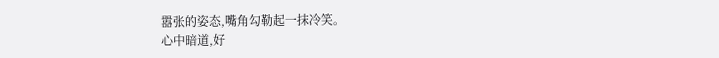嚣张的姿态,嘴角勾勒起一抹冷笑。
心中暗道,好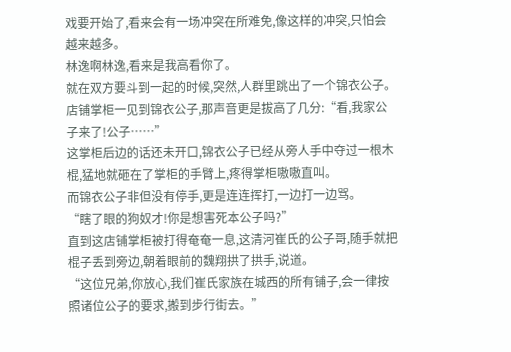戏要开始了,看来会有一场冲突在所难免,像这样的冲突,只怕会越来越多。
林逸啊林逸,看来是我高看你了。
就在双方要斗到一起的时候,突然,人群里跳出了一个锦衣公子。
店铺掌柜一见到锦衣公子,那声音更是拔高了几分:“看,我家公子来了!公子……”
这掌柜后边的话还未开口,锦衣公子已经从旁人手中夺过一根木棍,猛地就砸在了掌柜的手臂上,疼得掌柜嗷嗷直叫。
而锦衣公子非但没有停手,更是连连挥打,一边打一边骂。
“瞎了眼的狗奴才!你是想害死本公子吗?”
直到这店铺掌柜被打得奄奄一息,这清河崔氏的公子哥,随手就把棍子丢到旁边,朝着眼前的魏翔拱了拱手,说道。
“这位兄弟,你放心,我们崔氏家族在城西的所有铺子,会一律按照诸位公子的要求,搬到步行街去。”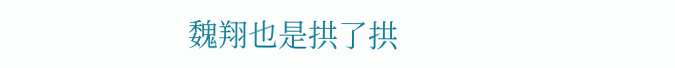魏翔也是拱了拱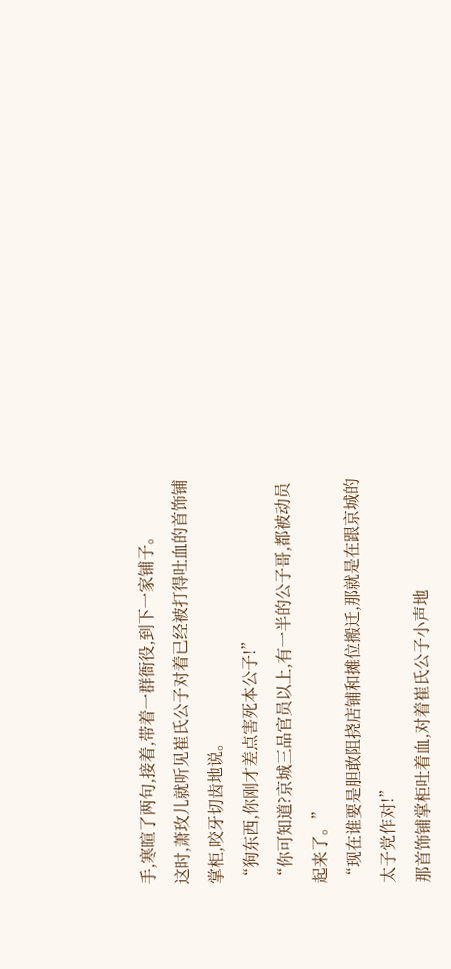手,寒暄了两句,接着,带着一群衙役,到下一家铺子。
这时,萧玫儿就听见崔氏公子对着已经被打得吐血的首饰铺掌柜,咬牙切齿地说。
“狗东西,你刚才差点害死本公子!”
“你可知道?京城三品官员以上,有一半的公子哥,都被动员起来了。”
“现在谁要是胆敢阻挠店铺和摊位搬迁,那就是在跟京城的太子党作对!”
那首饰铺掌柜吐着血,对着崔氏公子小声地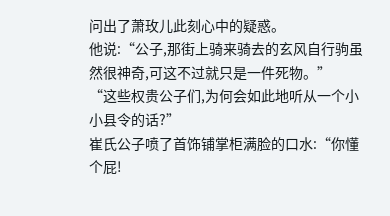问出了萧玫儿此刻心中的疑惑。
他说:“公子,那街上骑来骑去的玄风自行驹虽然很神奇,可这不过就只是一件死物。”
“这些权贵公子们,为何会如此地听从一个小小县令的话?”
崔氏公子喷了首饰铺掌柜满脸的口水:“你懂个屁!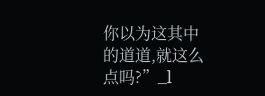你以为这其中的道道,就这么点吗?”_l